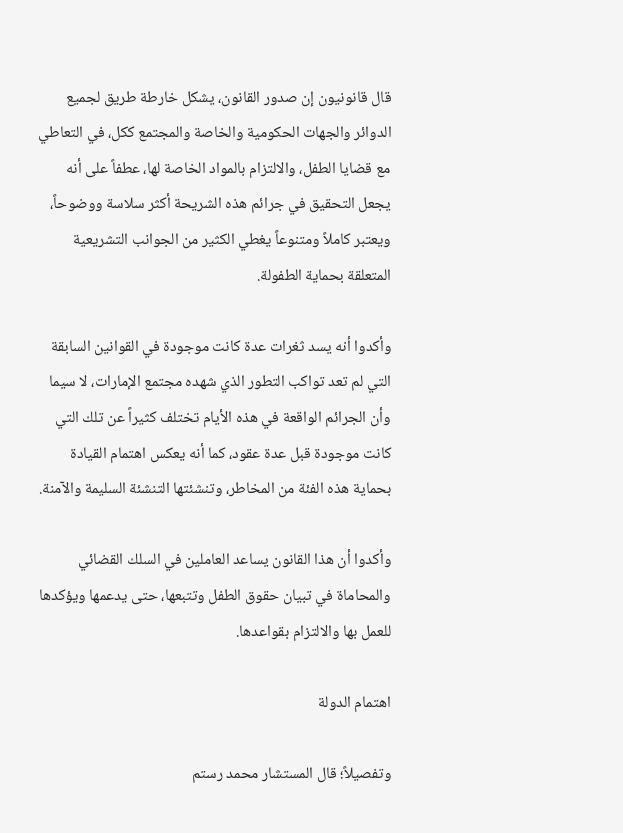قال قانونيون إن صدور القانون، يشكل خارطة طريق لجميع الدوائر والجهات الحكومية والخاصة والمجتمع ككل، في التعاطي مع قضايا الطفل، والالتزام بالمواد الخاصة لها، عطفاً على أنه يجعل التحقيق في جرائم هذه الشريحة أكثر سلاسة ووضوحاً، ويعتبر كاملاً ومتنوعاً يغطي الكثير من الجوانب التشريعية المتعلقة بحماية الطفولة.

وأكدوا أنه يسد ثغرات عدة كانت موجودة في القوانين السابقة التي لم تعد تواكب التطور الذي شهده مجتمع الإمارات، لا سيما وأن الجرائم الواقعة في هذه الأيام تختلف كثيراً عن تلك التي كانت موجودة قبل عدة عقود، كما أنه يعكس اهتمام القيادة بحماية هذه الفئة من المخاطر، وتنشئتها التنشئة السليمة والآمنة.

وأكدوا أن هذا القانون يساعد العاملين في السلك القضائي والمحاماة في تبيان حقوق الطفل وتتبعها، حتى يدعمها ويؤكدها للعمل بها والالتزام بقواعدها.

اهتمام الدولة

وتفصيلاً؛ قال المستشار محمد رستم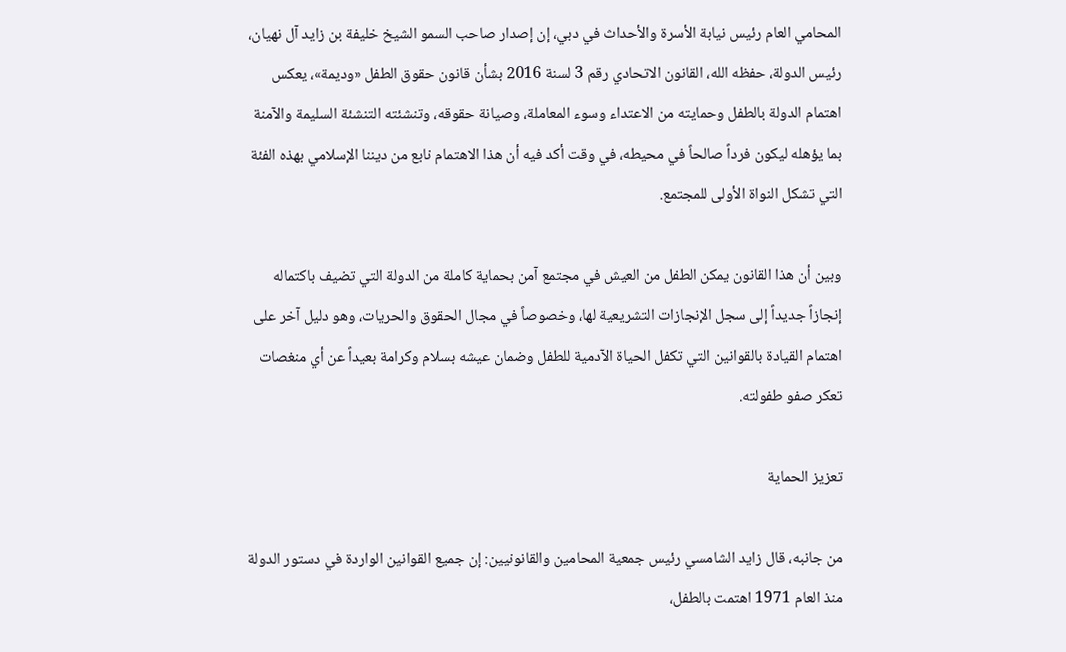المحامي العام رئيس نيابة الأسرة والأحداث في دبي، إن إصدار صاحب السمو الشيخ خليفة بن زايد آل نهيان، رئيس الدولة، حفظه الله، القانون الاتحادي رقم 3 لسنة 2016 بشأن قانون حقوق الطفل «وديمة»، يعكس اهتمام الدولة بالطفل وحمايته من الاعتداء وسوء المعاملة، وصيانة حقوقه، وتنشئته التنشئة السليمة والآمنة بما يؤهله ليكون فرداً صالحاً في محيطه، في وقت أكد فيه أن هذا الاهتمام نابع من ديننا الإسلامي بهذه الفئة التي تشكل النواة الأولى للمجتمع.

وبين أن هذا القانون يمكن الطفل من العيش في مجتمع آمن بحماية كاملة من الدولة التي تضيف باكتماله إنجازاً جديداً إلى سجل الإنجازات التشريعية لها، وخصوصاً في مجال الحقوق والحريات، وهو دليل آخر على اهتمام القيادة بالقوانين التي تكفل الحياة الآدمية للطفل وضمان عيشه بسلام وكرامة بعيداً عن أي منغصات تعكر صفو طفولته.

تعزيز الحماية

من جانبه، قال زايد الشامسي رئيس جمعية المحامين والقانونيين: إن جميع القوانين الواردة في دستور الدولة منذ العام 1971 اهتمت بالطفل،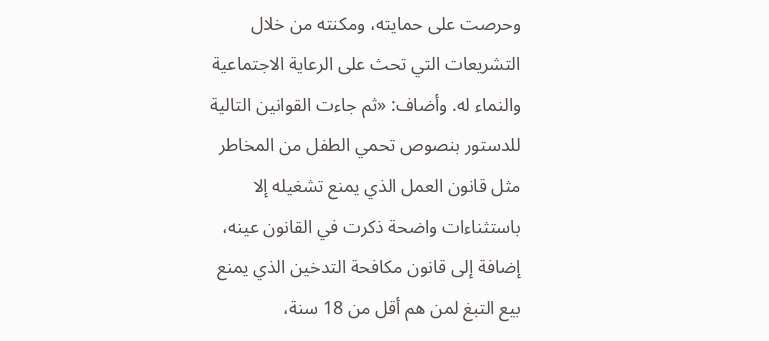وحرصت على حمايته، ومكنته من خلال التشريعات التي تحث على الرعاية الاجتماعية والنماء له. وأضاف: «ثم جاءت القوانين التالية للدستور بنصوص تحمي الطفل من المخاطر مثل قانون العمل الذي يمنع تشغيله إلا باستثناءات واضحة ذكرت في القانون عينه، إضافة إلى قانون مكافحة التدخين الذي يمنع بيع التبغ لمن هم أقل من 18 سنة،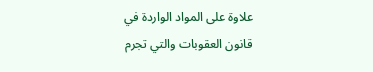علاوة على المواد الواردة في قانون العقوبات والتي تجرم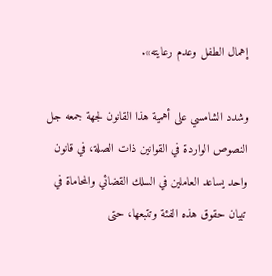إهمال الطفل وعدم رعايته».

وشدد الشامسي على أهمية هذا القانون لجهة جمعه جل النصوص الواردة في القوانين ذات الصلة، في قانون واحد يساعد العاملين في السلك القضائي والمحاماة في تبيان حقوق هذه الفئة وتتبعها، حتى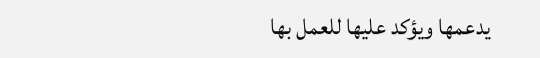يدعمها ويؤكد عليها للعمل بها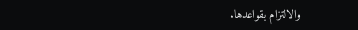والالتزام بقواعدها.